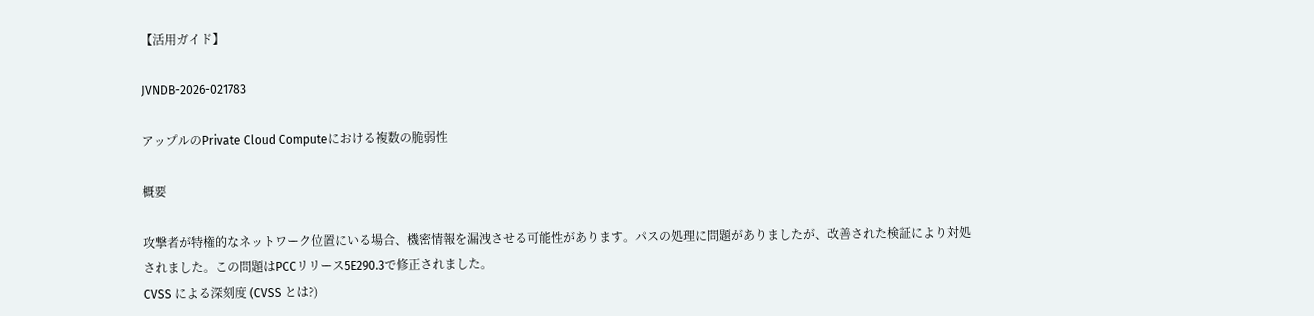【活用ガイド】

JVNDB-2026-021783

アップルのPrivate Cloud Computeにおける複数の脆弱性

概要

攻撃者が特権的なネットワーク位置にいる場合、機密情報を漏洩させる可能性があります。パスの処理に問題がありましたが、改善された検証により対処されました。この問題はPCCリリース5E290.3で修正されました。
CVSS による深刻度 (CVSS とは?)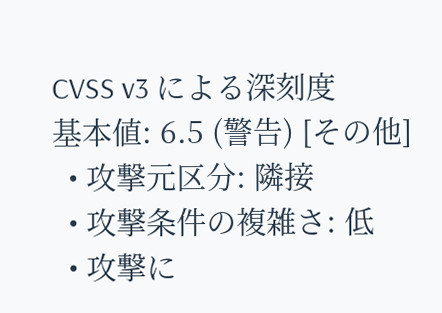CVSS v3 による深刻度
基本値: 6.5 (警告) [その他]
  • 攻撃元区分: 隣接
  • 攻撃条件の複雑さ: 低
  • 攻撃に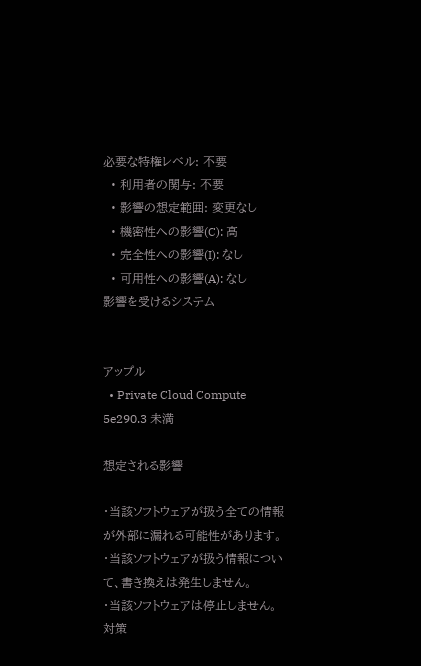必要な特権レベル: 不要
  • 利用者の関与: 不要
  • 影響の想定範囲: 変更なし
  • 機密性への影響(C): 高
  • 完全性への影響(I): なし
  • 可用性への影響(A): なし
影響を受けるシステム


アップル
  • Private Cloud Compute 5e290.3 未満

想定される影響

・当該ソフトウェアが扱う全ての情報が外部に漏れる可能性があります。
・当該ソフトウェアが扱う情報について、書き換えは発生しません。
・当該ソフトウェアは停止しません。
対策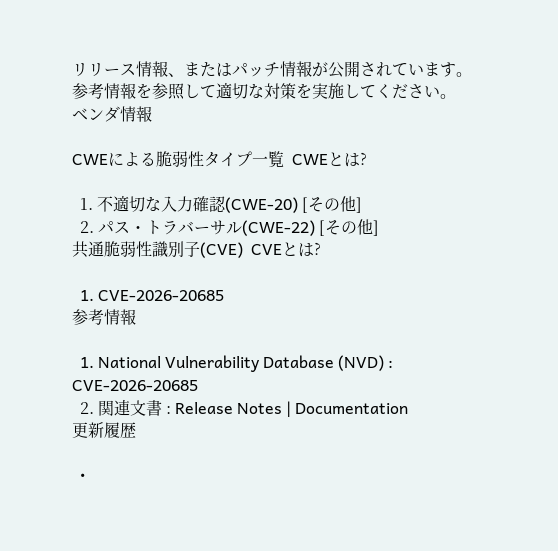リリース情報、またはパッチ情報が公開されています。参考情報を参照して適切な対策を実施してください。
ベンダ情報

CWEによる脆弱性タイプ一覧  CWEとは?

  1. 不適切な入力確認(CWE-20) [その他]
  2. パス・トラバーサル(CWE-22) [その他]
共通脆弱性識別子(CVE)  CVEとは?

  1. CVE-2026-20685
参考情報

  1. National Vulnerability Database (NVD) : CVE-2026-20685
  2. 関連文書 : Release Notes | Documentation
更新履歴

  •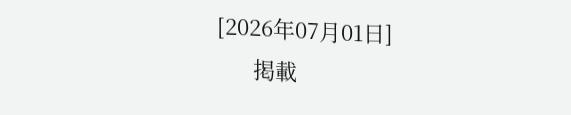[2026年07月01日]
      掲載